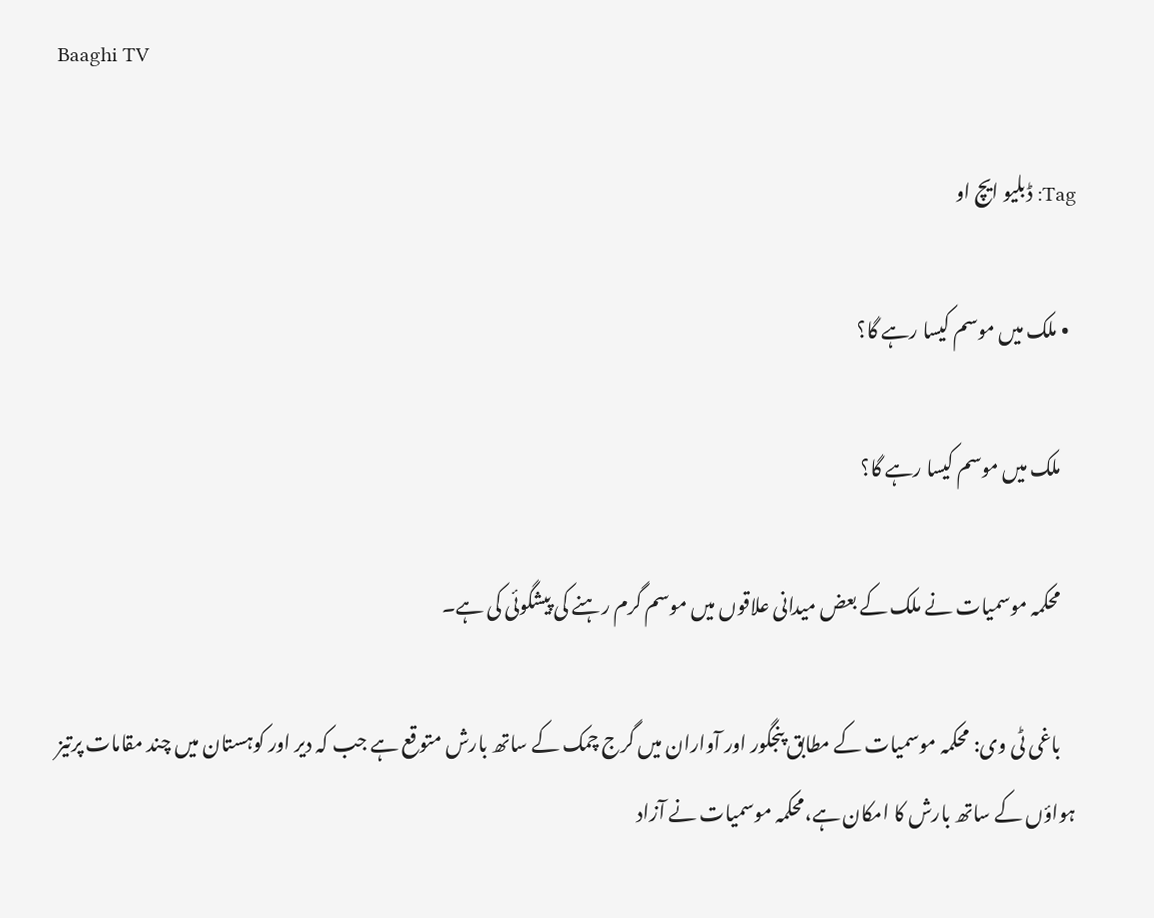Baaghi TV

Tag: ڈبلیو ایچ او

  • ملک میں موسم کیسا رہے گا؟

    ملک میں موسم کیسا رہے گا؟

    محکمہ موسمیات نے ملک کے بعض میدانی علاقوں میں موسم گرم رہنے کی پیشگوئی کی ہے۔

    باغی ٹی وی: محکمہ موسمیات کے مطابق پنجگور اور آواران میں گرج چمک کے ساتھ بارش متوقع ہے جب کہ دیر اور کوہستان میں چند مقامات پرتیز ہواؤں کے ساتھ بارش کا امکان ہے،محکمہ موسمیات نے آزاد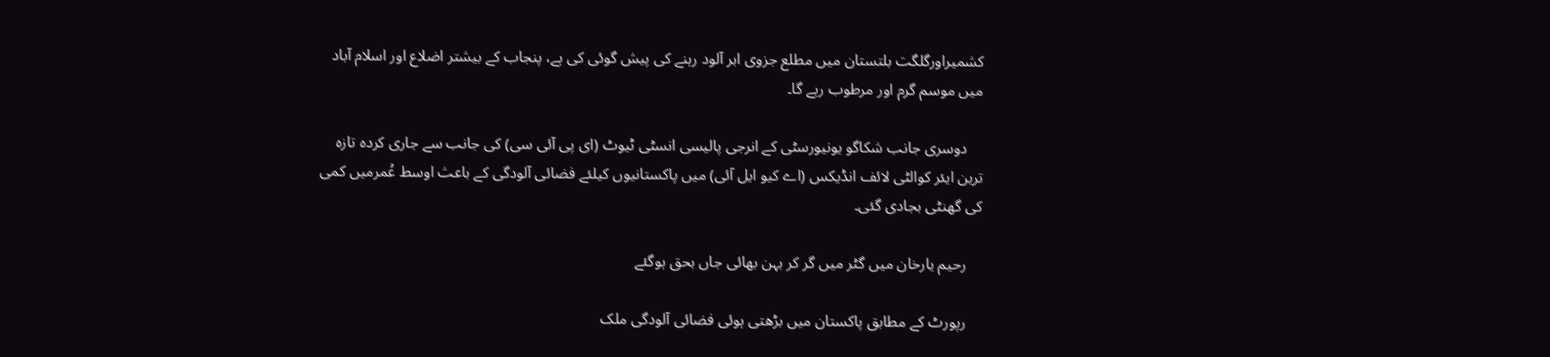کشمیراورگلگت بلتستان میں مطلع جزوی ابر آلود رہنے کی پیش گوئی کی ہے، پنجاب کے بیشتر اضلاع اور اسلام آباد میں موسم گرم اور مرطوب رہے گا۔

    دوسری جانب شکاگو یونیورسٹی کے انرجی پالیسی انسٹی ٹیوٹ (ای پی آئی سی) کی جانب سے جاری کردہ تازہ ترین ایئر کوالٹی لائف انڈیکس (اے کیو ایل آئی) میں پاکستانیوں کیلئے فضائی آلودگی کے باعث اوسط عُمرمیں کمی کی گھنٹی بجادی گئی۔

    رحیم یارخان میں گٹر میں گر کر بہن بھائی جاں بحق ہوگئے

    رپورٹ کے مطابق پاکستان میں بڑھتی ہوئی فضائی آلودگی ملک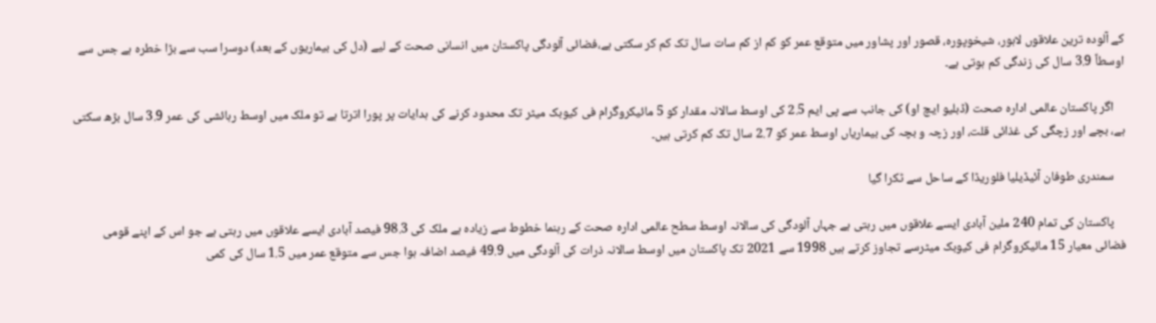کے آلودہ ترین علاقوں لاہور، شیخوپورہ، قصور اور پشاور میں متوقع عمر کو کم از کم سات سال تک کم کر سکتی ہے،فضائی آلودگی پاکستان میں انسانی صحت کے لیے (دل کی بیماریوں کے بعد) دوسرا سب سے بڑا خطرہ ہے جس سے اوسطاً 3.9 سال کی زندگی کم ہوتی ہے۔

    اگر پاکستان عالمی ادارہ صحت (ڈبلیو ایچ او) کی جانب سے پی ایم 2.5 کی اوسط سالانہ مقدار کو 5 مائیکروگرام فی کیوبک میٹر تک محدود کرنے کی ہدایات پر پورا اترتا ہے تو ملک میں اوسط رہائشی کی عمر 3.9 سال بڑھ سکتی ہے، بچے اور زچگی کی غذائی قلت، اور زچہ و بچہ کی بیماریاں اوسط عمر کو 2.7 سال تک کم کرتی ہیں۔

    سمندری طوفان آئیڈیلیا فلوریڈا کے ساحل سے ٹکرا گیا

    پاکستان کی تمام 240 ملین آبادی ایسے علاقوں میں رہتی ہے جہاں آلودگی کی سالانہ اوسط سطح عالمی ادارہ صحت کے رہنما خطوط سے زیادہ ہے ملک کی 98.3 فیصد آبادی ایسے علاقوں میں رہتی ہے جو اس کے اپنے قومی فضائی معیار 15 مائیکروگرام فی کیوبک میٹرسے تجاوز کرتے ہیں 1998 سے 2021 تک پاکستان میں اوسط سالانہ ذرات کی آلودگی میں 49.9 فیصد اضافہ ہوا جس سے متوقع عمر میں 1.5 سال کی کمی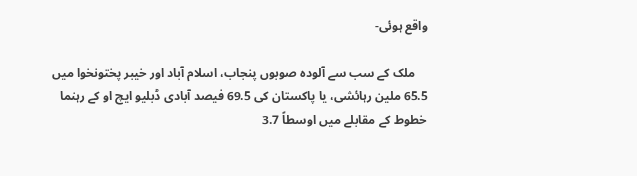واقع ہوئی-

    ملک کے سب سے آلودہ صوبوں پنجاب، اسلام آباد اور خیبر پختونخوا میں 65.5 ملین رہائشی، یا پاکستان کی 69.5 فیصد آبادی ڈبلیو ایچ او کے رہنما خطوط کے مقابلے میں اوسطاً 3.7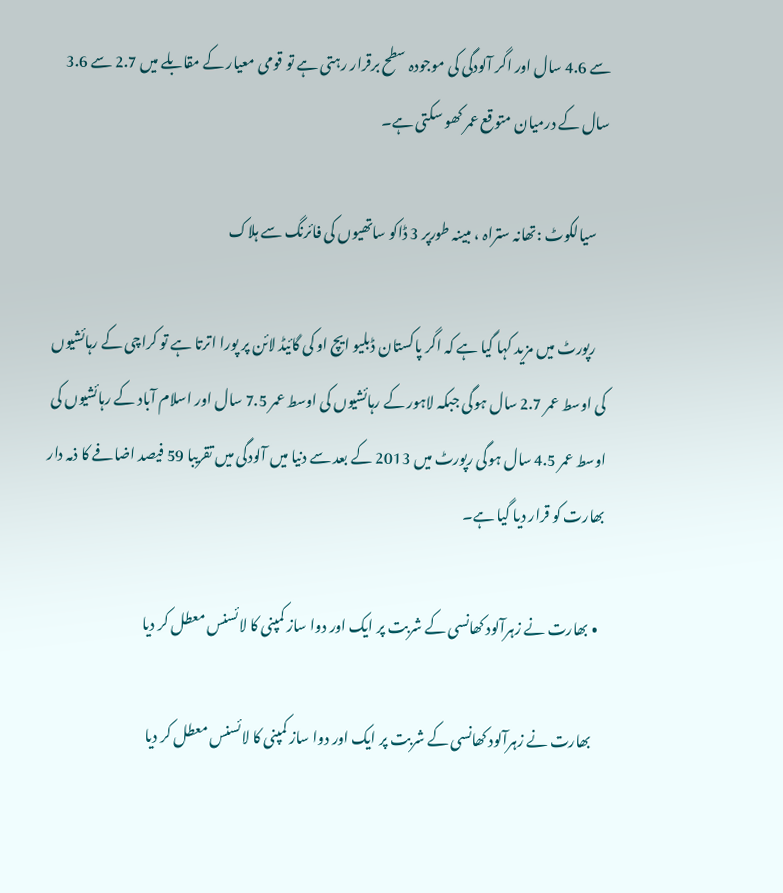سے 4.6 سال اور اگر آلودگی کی موجودہ سطح برقرار رہتی ہے تو قومی معیار کے مقابلے میں 2.7 سے 3.6 سال کے درمیان متوقع عمر کھو سکتی ہے۔

    سیالکوٹ :تھانہ ستراہ ، مبینہ طورپر 3 ڈاکو ساتھیوں کی فائرنگ سے ہلاک

    رپورٹ میں مزید کہا گیا ہے کہ اگر پاکستان ڈبلیو ایچ او کی گائیڈ لائن پر پورا اترتا ہے تو کراچی کے رہائشیوں کی اوسط عمر 2.7 سال ہوگی جبکہ لاہور کے رہائشیوں کی اوسط عمر 7.5 سال اور اسلام آباد کے رہائشیوں کی اوسط عمر 4.5 سال ہوگی رپورٹ میں 2013 کے بعد سے دنیا میں آلودگی میں تقریبا 59 فیصد اضافے کا ذمہ دار بھارت کو قرار دیا گیا ہے۔

  • بھارت نے زہرآلود کھانسی کے شربت پر ایک اور دوا ساز کمپنی کا لائسنس معطل کر دیا

    بھارت نے زہرآلود کھانسی کے شربت پر ایک اور دوا ساز کمپنی کا لائسنس معطل کر دیا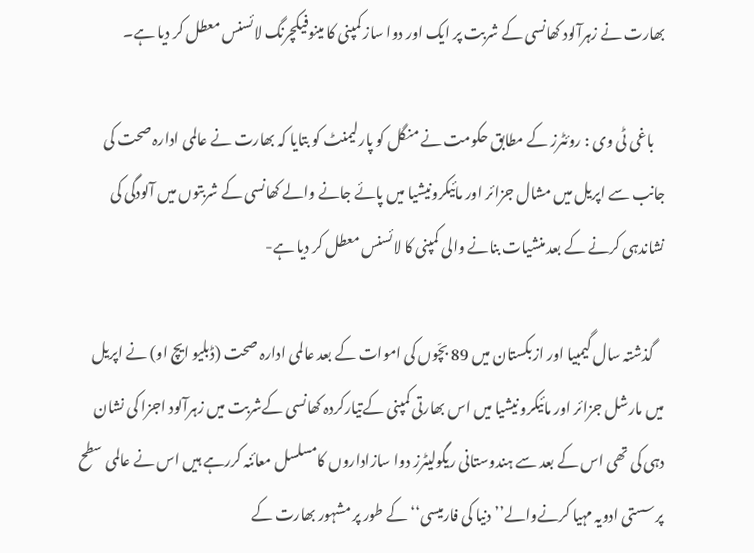بھارت نے زہرآلود کھانسی کے شربت پر ایک اور دوا ساز کمپنی کا مینوفیکچرنگ لائسنس معطل کر دیا ہے۔

    باغی ٹی وی : روئٹرز کے مطابق حکومت نے منگل کو پارلیمنٹ کو بتایا کہ بھارت نے عالمی ادارہ صحت کی جانب سے اپریل میں مشال جزائر اور مائیکرونیشیا میں پائے جانے والے کھانسی کے شربتوں میں آلودگی کی نشاندہی کرنے کے بعد منشیات بنانے والی کمپنی کا لائسنس معطل کر دیا ہے-

    گذشتہ سال گیمبیا اور ازبکستان میں 89 بچّوں کی اموات کے بعد عالمی ادارہ صحت (ڈبلیو ایچ او) نے اپریل میں مارشل جزائر اور مائیکرو نیشیا میں اس بھارتی کمپنی کےتیارکردہ کھانسی کےشربت میں زہرآلود اجزا کی نشان دہی کی تھی اس کے بعد سے ہندوستانی ریگولیٹرز دوا سازاداروں کامسلسل معائنہ کررہے ہیں اس نے عالمی سطح پرسستی ادویہ مہیا کرنےوالے’’دنیا کی فارمیسی‘‘ کے طور پر مشہور بھارت کے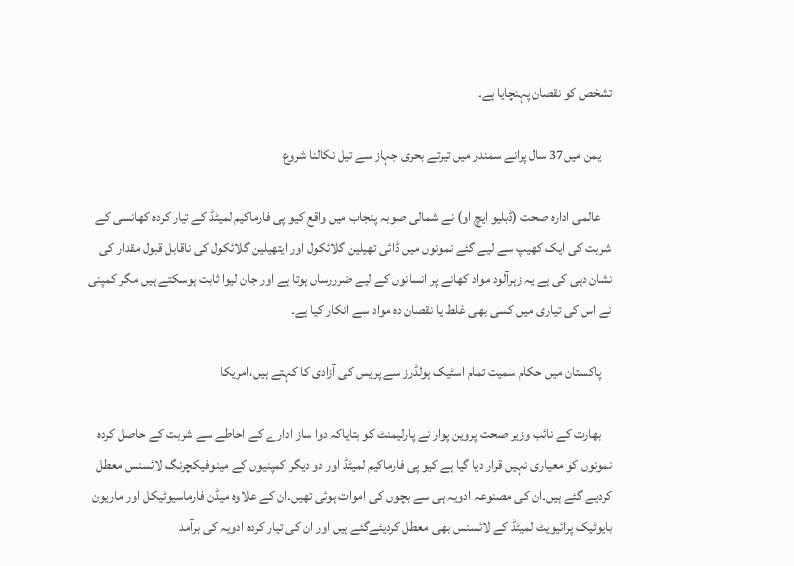تشخص کو نقصان پہنچایا ہے۔

    یمن میں37 سال پرانے سمندر میں تیرتے بحری جہاز سے تیل نکالنا شروع

    عالمی ادارہ صحت (ڈبلیو ایچ او) نے شمالی صوبہ پنجاب میں واقع کیو پی فارماکیم لمیٹڈ کے تیار کردہ کھانسی کے شربت کی ایک کھیپ سے لیے گئے نمونوں میں ڈائی تھیلین گلائکول اور ایتھیلین گلائکول کی ناقابل قبول مقدار کی نشان دہی کی ہے یہ زہرآلود مواد کھانے پر انسانوں کے لیے ضرررساں ہوتا ہے اور جان لیوا ثابت ہوسکتے ہیں مگر کمپنی نے اس کی تیاری میں کسی بھی غلط یا نقصان دہ مواد سے انکار کیا ہے۔

    پاکستان میں حکام سمیت تمام اسٹیک ہولڈرز سے پریس کی آزادی کا کہتے ہیں،امریکا

    بھارت کے نائب وزیر صحت پروین پوار نے پارلیمنٹ کو بتایاکہ دوا ساز ادارے کے احاطے سے شربت کے حاصل کردہ نمونوں کو معیاری نہیں قرار دیا گیا ہے کیو پی فارماکیم لمیٹڈ اور دو دیگر کمپنیوں کے مینوفیکچرنگ لائسنس معطل کردیے گئے ہیں۔ان کی مصنوعہ ادویہ ہی سے بچوں کی اموات ہوئی تھیں۔ان کے علاوہ میڈن فارماسیوٹیکل اور ماریون بایوٹیک پرائیویٹ لمیٹڈ کے لائسنس بھی معطل کردیئےگئے ہیں اور ان کی تیار کردہ ادویہ کی برآمد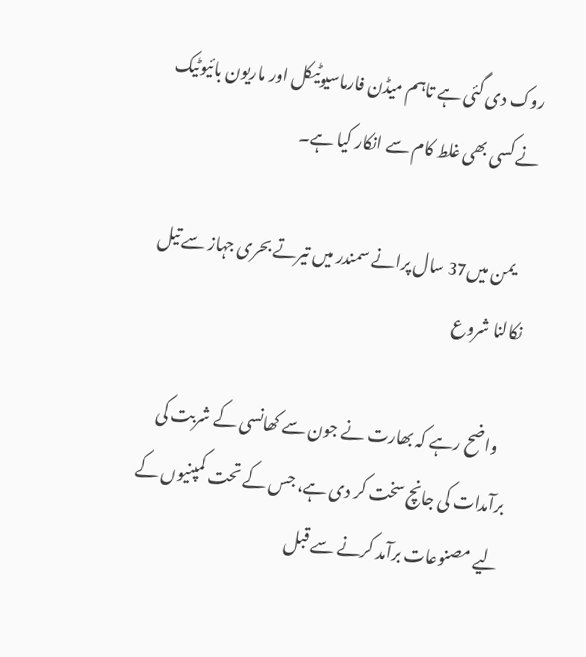روک دی گئی ہے تاہم میڈن فارماسیوٹیکل اور ماریون بائیوٹیک نے کسی بھی غلط کام سے انکار کیا ہے۔

    یمن میں37 سال پرانے سمندر میں تیرتے بحری جہاز سے تیل نکالنا شروع

    واضح رہے کہ بھارت نے جون سے کھانسی کے شربت کی برآمدات کی جانچ سخت کر دی ہے، جس کے تحت کمپنیوں کے لیے مصنوعات برآمد کرنے سے قبل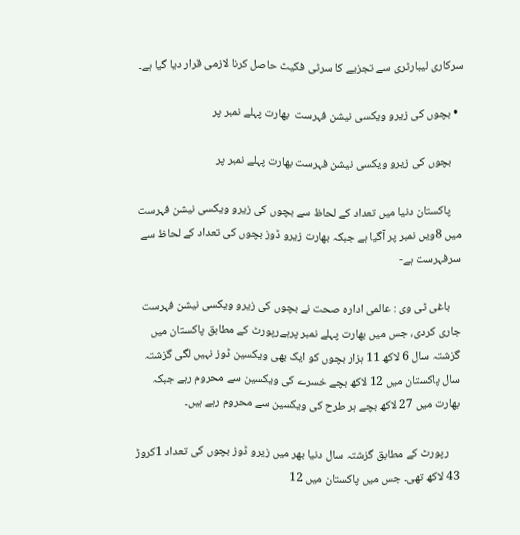سرکاری لیبارٹری سے تجزیے کا سرٹی فکیٹ حاصل کرنا لازمی قرار دیا گیا ہے۔

  • بچوں کی زیرو ویکسی نیشن فہرست  بھارت پہلے نمبر پر

    بچوں کی زیرو ویکسی نیشن فہرست بھارت پہلے نمبر پر

    پاکستان دنیا میں تعداد کے لحاظ سے بچوں کی زیرو ویکسی نیشن فہرست میں 8ویں نمبر پر آگیا ہے جبکہ بھارت زیرو ڈوز بچوں کی تعداد کے لحاظ سے سرفہرست ہے-

    باغی ٹی وی : عالمی ادارہ صحت نے بچوں کی زیرو ویکسی نیشن فہرست جاری کردی، جس میں بھارت پہلے نمبر پرہےرپورٹ کے مطابق پاکستان میں گزشتہ سال 6 لاکھ 11 ہزار بچوں کو ایک بھی ویکسین ڈوز نہیں لگی گزشتہ سال پاکستان میں 12 لاکھ بچے خسرے کی ویکسین سے محروم رہے جبکہ بھارت میں 27 لاکھ بچے ہر طرح کی ویکسین سے محروم رہے ہیں۔

    رپورٹ کے مطابق گزشتہ سال دنیا بھر میں زیرو ڈوز بچوں کی تعداد 1کروڑ 43 لاکھ تھی۔ جس میں پاکستان میں 12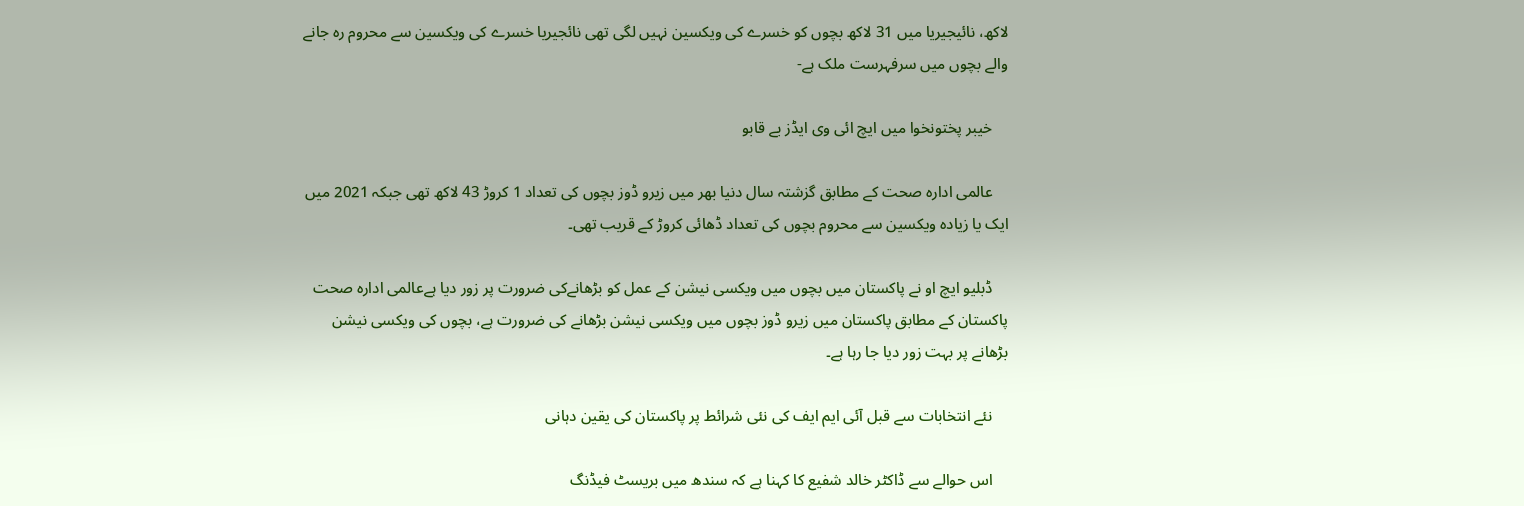لاکھ، نائیجیریا میں 31 لاکھ بچوں کو خسرے کی ویکسین نہیں لگی تھی نائجیریا خسرے کی ویکسین سے محروم رہ جانے والے بچوں میں سرفہرست ملک ہے-

    خیبر پختونخوا میں ایچ ائی وی ایڈز بے قابو

    عالمی ادارہ صحت کے مطابق گزشتہ سال دنیا بھر میں زیرو ڈوز بچوں کی تعداد 1 کروڑ 43 لاکھ تھی جبکہ 2021 میں ایک یا زیادہ ویکسین سے محروم بچوں کی تعداد ڈھائی کروڑ کے قریب تھی۔

    ڈبلیو ایچ او نے پاکستان میں بچوں میں ویکسی نیشن کے عمل کو بڑھانےکی ضرورت پر زور دیا ہےعالمی ادارہ صحت پاکستان کے مطابق پاکستان میں زیرو ڈوز بچوں میں ویکسی نیشن بڑھانے کی ضرورت ہے، بچوں کی ویکسی نیشن بڑھانے پر بہت زور دیا جا رہا ہے۔

    نئے انتخابات سے قبل آئی ایم ایف کی نئی شرائط پر پاکستان کی یقین دہانی

    اس حوالے سے ڈاکٹر خالد شفیع کا کہنا ہے کہ سندھ میں بریسٹ فیڈنگ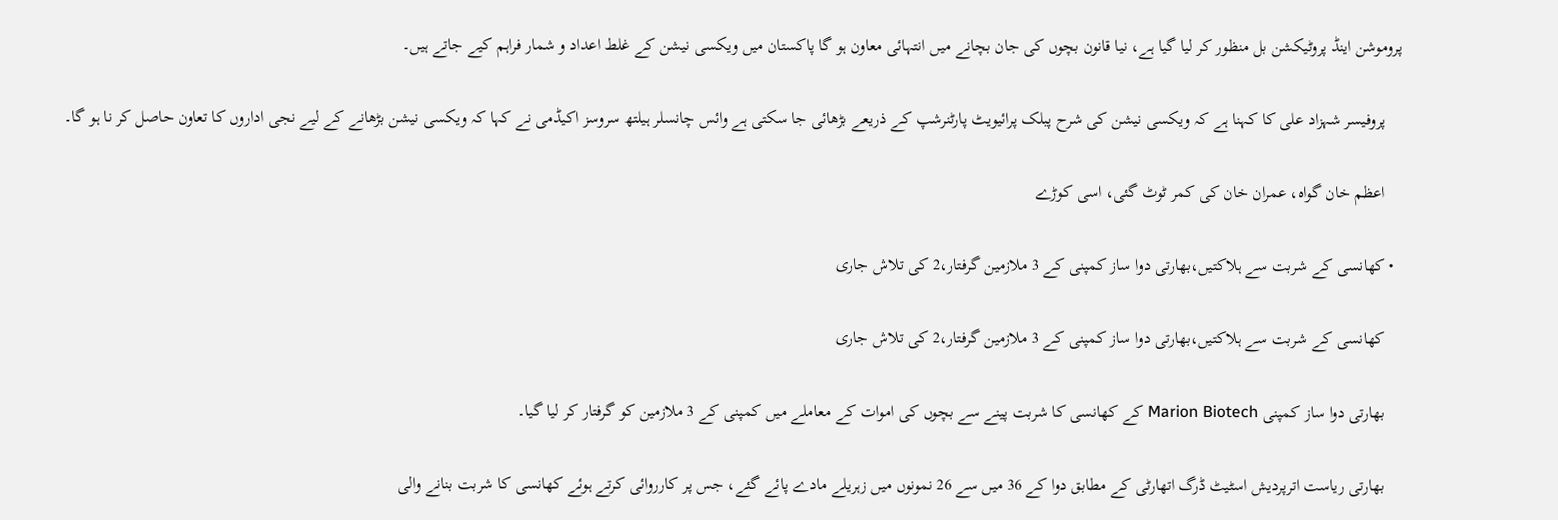پروموشن اینڈ پروٹیکشن بل منظور کر لیا گیا ہے، نیا قانون بچوں کی جان بچانے میں انتہائی معاون ہو گا پاکستان میں ویکسی نیشن کے غلط اعداد و شمار فراہم کیے جاتے ہیں۔

    پروفیسر شہزاد علی کا کہنا ہے کہ ویکسی نیشن کی شرح پبلک پرائیویٹ پارٹنرشپ کے ذریعے بڑھائی جا سکتی ہے وائس چانسلر ہیلتھ سروسز اکیڈمی نے کہا کہ ویکسی نیشن بڑھانے کے لیے نجی اداروں کا تعاون حاصل کر نا ہو گا۔

    اعظم خان گواہ، عمران خان کی کمر ٹوٹ گئی، اسی کوڑے

  • کھانسی کے شربت سے ہلاکتیں،بھارتی دوا ساز کمپنی کے 3 ملازمین گرفتار،2 کی تلاش جاری

    کھانسی کے شربت سے ہلاکتیں،بھارتی دوا ساز کمپنی کے 3 ملازمین گرفتار،2 کی تلاش جاری

    بھارتی دوا ساز کمپنی Marion Biotech کے کھانسی کا شربت پینے سے بچوں کی اموات کے معاملے میں کمپنی کے 3 ملازمین کو گرفتار کر لیا گیا۔

    بھارتی ریاست اترپردیش اسٹیٹ ڈرگ اتھارٹی کے مطابق دوا کے 36 میں سے 26 نمونوں میں زہریلے مادے پائے گئے، جس پر کارروائی کرتے ہوئے کھانسی کا شربت بنانے والی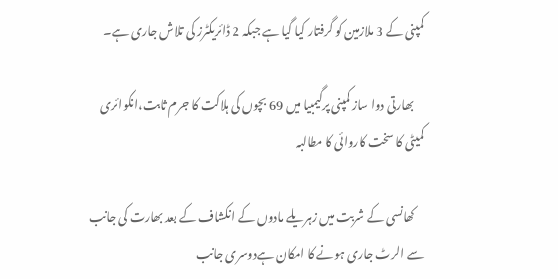کمپنی کے 3 ملازمین کو گرفتار کیا گیا ہے جبکہ 2 ڈائریکٹرز کی تلاش جاری ہے۔

    بھارتی دوا ساز کمپنی پرگیمبیا میں 69 بچوں کی ہلاکت کا جرم ثابت،انکوائری کمیٹی کا سخت کاروائی کا مطالبہ

    کھانسی کے شربت میں زہریلے مادوں کے انکشاف کے بعد بھارت کی جانب سے الرٹ جاری ہونے کا امکان ہےدوسری جانب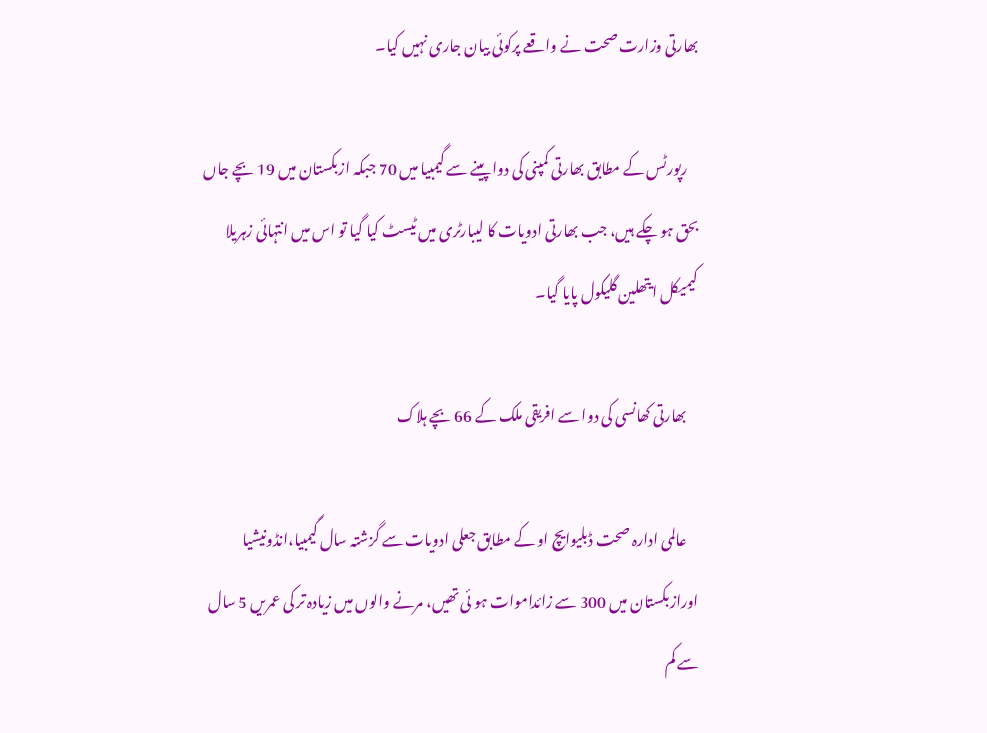بھارتی وزارت صحت نے واقعے پرکوئی بیان جاری نہیں کیا۔

    رپورٹس کے مطابق بھارتی کمپنی کی دوا پینے سے گیمبیا میں 70 جبکہ ازبکستان میں 19 بچے جاں بحق ہو چکے ہیں، جب بھارتی ادویات کا لیبارٹری میں ٹیسٹ کیا گیا تو اس میں انتہائی زہریلا کیمیکل ایتھلین گلیکول پایا گیا۔

    بھارتی کھانسی کی دوا سے افریقی ملک کے 66 بچے ہلاک

    عالمی ادارہ صحت ڈبلیوایچ او کے مطابق جعلی ادویات سے گزشتہ سال گیمبیا،انڈونیشیا اورازبکستان میں 300 سے زائداموات ہو ئی تھیں، مرنے والوں میں زیادہ تر کی عمریں 5 سال سے کم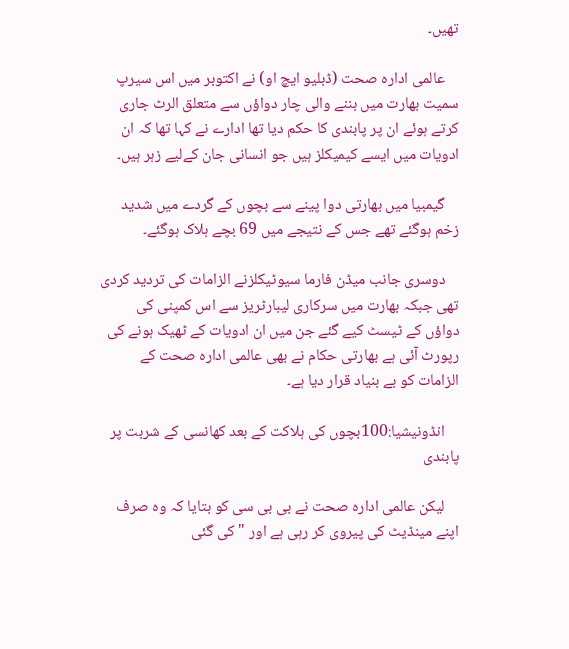تھیں۔

    عالمی ادارہ صحت (ڈبلیو ایچ او) نے اکتوبر میں اس سیرپ سمیت بھارت میں بننے والی چار دواؤں سے متعلق الرٹ جاری کرتے ہوئے ان پر پابندی کا حکم دیا تھا ادارے نے کہا تھا کہ ان ادویات میں ایسے کیمیکلز ہیں جو انسانی جان کےلیے زہر ہیں۔

    گیمبیا میں بھارتی دوا پینے سے بچوں کے گردے میں شدید زخم ہوگئے تھے جس کے نتیجے میں 69 بچے ہلاک ہوگئے۔

    دوسری جانب میڈن فارما سیوٹیکلزنے الزامات کی تردید کردی تھی جبکہ بھارت میں سرکاری لیبارٹریز سے اس کمپنی کی دواؤں کے ٹیسٹ کیے گئے جن میں ان ادویات کے ٹھیک ہونے کی رپورٹ آئی ہے بھارتی حکام نے بھی عالمی ادارہ صحت کے الزامات کو بے بنیاد قرار دیا ہے۔

    انڈونیشیا:100بچوں کی ہلاکت کے بعد کھانسی کے شربت پر پابندی

    لیکن عالمی ادارہ صحت نے بی بی سی کو بتایا کہ وہ صرف اپنے مینڈیٹ کی پیروی کر رہی ہے اور "کی گئی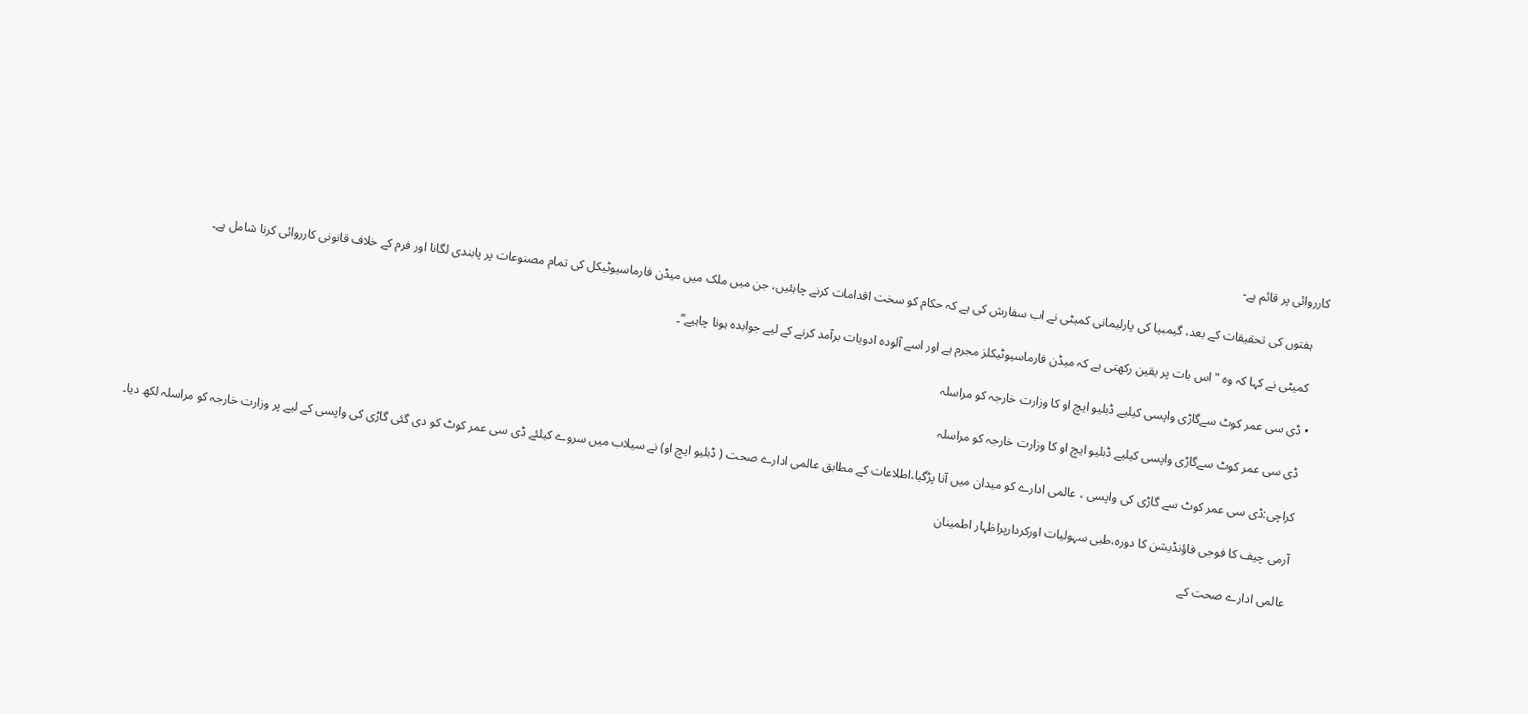کارروائی پر قائم ہے-

    ہفتوں کی تحقیقات کے بعد، گیمبیا کی پارلیمانی کمیٹی نے اب سفارش کی ہے کہ حکام کو سخت اقدامات کرنے چاہئیں، جن میں ملک میں میڈن فارماسیوٹیکل کی تمام مصنوعات پر پابندی لگانا اور فرم کے خلاف قانونی کارروائی کرنا شامل ہے۔

    کمیٹی نے کہا کہ وہ "اس بات پر یقین رکھتی ہے کہ میڈن فارماسیوٹیکلز مجرم ہے اور اسے آلودہ ادویات برآمد کرنے کے لیے جوابدہ ہونا چاہیے”۔

  • ڈی سی عمر کوٹ سےگاڑی واپسی کیلیے ڈبلیو ایچ او کا وزارت خارجہ کو مراسلہ

    ڈی سی عمر کوٹ سےگاڑی واپسی کیلیے ڈبلیو ایچ او کا وزارت خارجہ کو مراسلہ

    کراچی:ڈی سی عمر کوٹ سے گاڑی کی واپسی ، عالمی ادارے کو میدان میں آنا پڑگیا،اطلاعات کے مطابق عالمی ادارے صحت ( ڈبلیو ایچ او) نے سیلاب میں سروے کیلئے ڈی سی عمر کوٹ کو دی گئی گاڑی کی واپسی کے لیے پر وزارت خارجہ کو مراسلہ لکھ دیا۔

    آرمی چیف کا فوجی فاؤنڈیشن کا دورہ،طبی سہولیات اورکردارپراظہار اطمینان

    عالمی ادارے صحت کے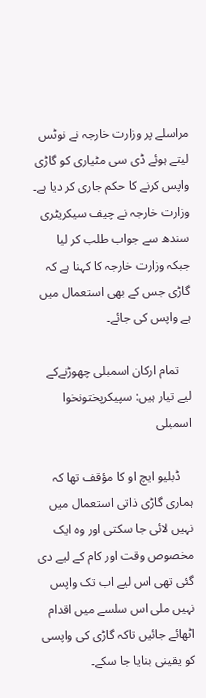مراسلے پر وزارت خارجہ نے نوٹس لیتے ہوئے ڈی سی مٹیاری کو گاڑی واپس کرنے کا حکم جاری کر دیا ہے۔ وزارت خارجہ نے چیف سیکریٹری سندھ سے جواب طلب کر لیا جبکہ وزارت خارجہ کا کہنا ہے کہ گاڑی جس کے بھی استعمال میں ہے واپس کی جائے۔

    تمام ارکان اسمبلی چھوڑنےکے لیے تیار ہیں: سپیکرپختونخوا اسمبلی

    ڈبلیو ایچ او کا مؤقف تھا کہ ہماری گاڑی ذاتی استعمال میں نہیں لائی جا سکتی اور وہ ایک مخصوص وقت اور کام کے لیے دی گئی تھی اس لیے اب تک واپس نہیں ملی اس سلسے میں اقدام اٹھائے جائیں تاکہ گاڑی کی واپسی کو یقینی بنایا جا سکے۔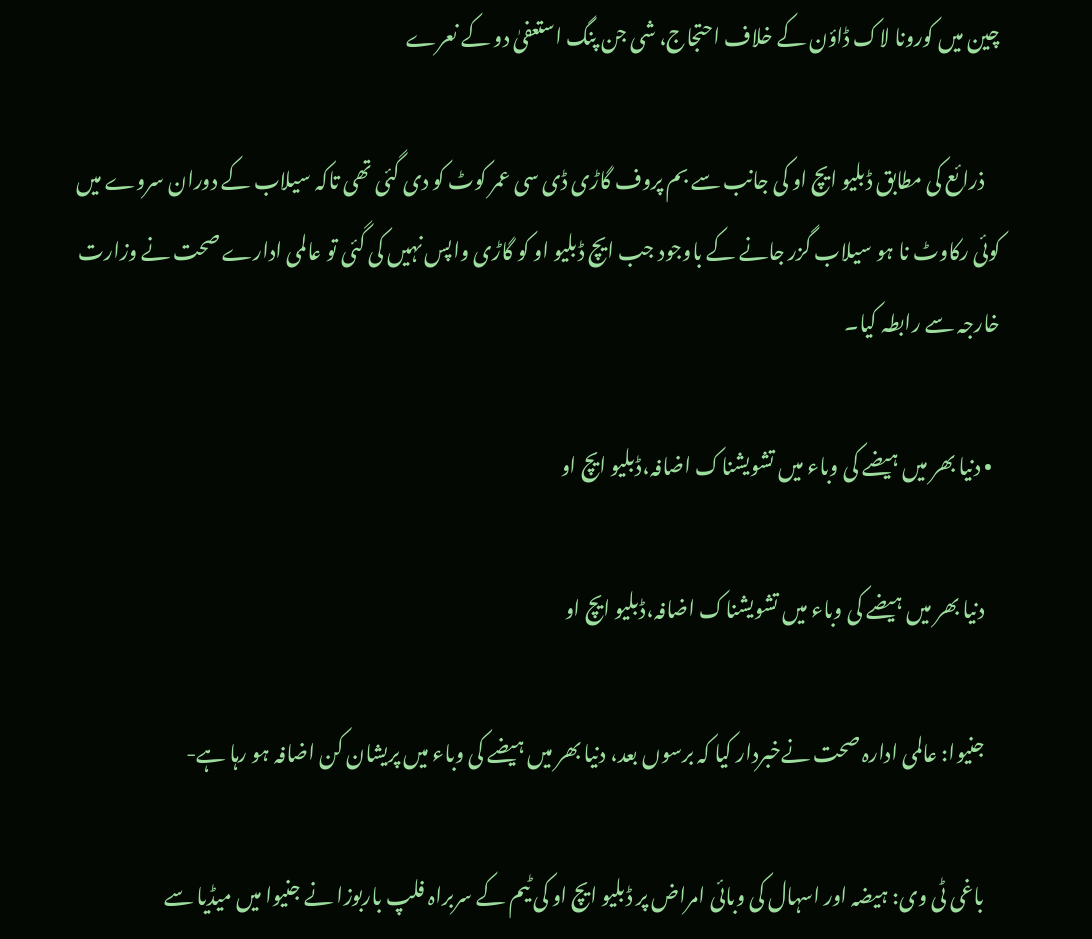چین میں کورونا لاک ڈاؤن کے خلاف احتجاج، شی جن پنگ استعفیٰ دو کے نعرے

    ذرائع کی مطابق ڈبلیو ایچ او کی جانب سے بم پروف گاڑی ڈی سی عمر کوٹ کو دی گئی تھی تاکہ سیلاب کے دوران سروے میں کوئی رکاوٹ نا ہو سیلاب گزر جانے کے باوجود جب ایچ ڈبلیو او کو گاڑی واپس نہیں کی گئی تو عالمی ادارے صحت نے وزارت خارجہ سے رابطہ کیا۔

  • دنیا بھر میں ہیضے کی وباء میں تشویشناک اضافہ،ڈبلیو ایچ او

    دنیا بھر میں ہیضے کی وباء میں تشویشناک اضافہ،ڈبلیو ایچ او

    جنیوا: عالمی ادارہ صحت نےخبردار کیا کہ برسوں بعد، دنیا بھر میں ہیضے کی وباء میں پریشان کن اضافہ ہو رہا ہے-

    باغی ٹی وی: ہیضہ اور اسہال کی وبائی امراض پر ڈبلیو ایچ او کی ٹیم کے سربراہ فلپ باربوزا نے جنیوا میں میڈیا سے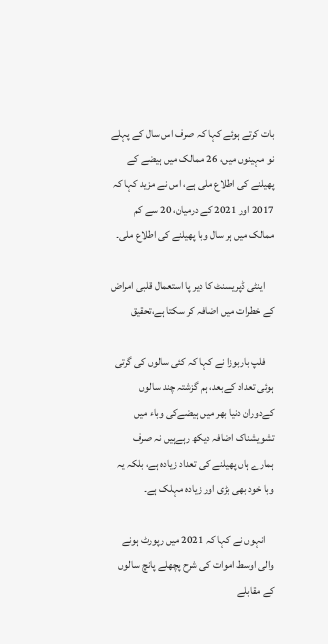بات کرتے ہوئے کہا کہ صرف اس سال کے پہلے نو مہینوں میں، 26 ممالک میں ہیضے کے پھیلنے کی اطلاع ملی ہے، اس نے مزید کہا کہ 2017 اور 2021 کے درمیان، 20 سے کم ممالک میں ہر سال وبا پھیلنے کی اطلاع ملی۔

    اینٹی ڈپریسنٹ کا دیر پا استعمال قلبی امراض کے خطرات میں اضافہ کر سکتا ہے،تحقیق

    فلپ باربوزا نے کہا کہ کئی سالوں کی گرتی ہوئی تعداد کےبعد، ہم گزشتہ چند سالوں کےدوران دنیا بھر میں ہیضےکی وباء میں تشویشناک اضافہ دیکھ رہےہیں نہ صرف ہمارے ہاں پھیلنے کی تعداد زیادہ ہے، بلکہ یہ وبا خود بھی بڑی اور زیادہ مہلک ہے۔

    انہوں نے کہا کہ 2021 میں رپورٹ ہونے والی اوسط اموات کی شرح پچھلے پانچ سالوں کے مقابلے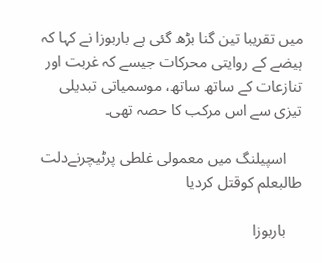میں تقریبا تین گنا بڑھ گئی ہے باربوزا نے کہا کہ ہیضے کے روایتی محرکات جیسے کہ غربت اور تنازعات کے ساتھ ساتھ، موسمیاتی تبدیلی تیزی سے اس مرکب کا حصہ تھی۔

    اسپیلنگ میں معمولی غلطی پرٹیچرنےدلت طالبعلم کوقتل کردیا

    باربوزا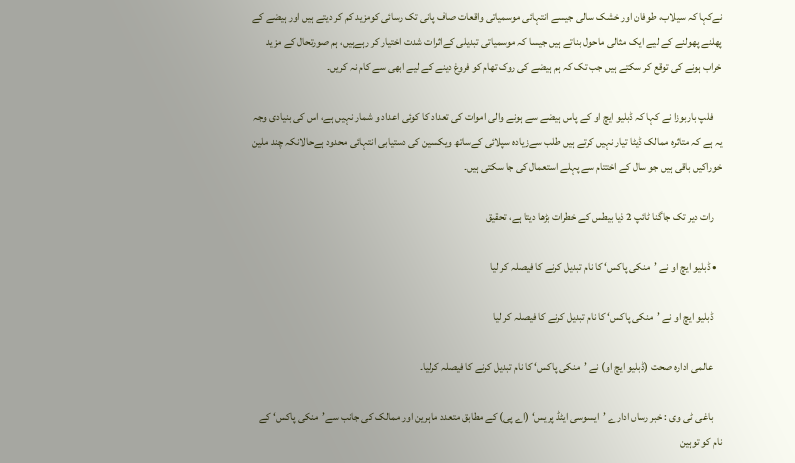نےکہا کہ سیلاب، طوفان اور خشک سالی جیسے انتہائی موسمیاتی واقعات صاف پانی تک رسائی کومزید کم کر دیتے ہیں اور ہیضے کے پھلنے پھولنے کے لیے ایک مثالی ماحول بناتے ہیں جیسا کہ موسمیاتی تبدیلی کےاثرات شدت اختیار کر رہےہیں، ہم صورتحال کے مزید خراب ہونے کی توقع کر سکتے ہیں جب تک کہ ہم ہیضے کی روک تھام کو فروغ دینے کے لیے ابھی سے کام نہ کریں۔

    فلپ باربوزا نے کہا کہ ڈبلیو ایچ او کے پاس ہیضے سے ہونے والی اموات کی تعداد کا کوئی اعداد و شمار نہیں ہے، اس کی بنیادی وجہ یہ ہے کہ متاثرہ ممالک ڈیٹا تیار نہیں کرتے ہیں طلب سےزیادہ سپلائی کےساتھ ویکسین کی دستیابی انتہائی محدود ہےحالانکہ چند ملین خوراکیں باقی ہیں جو سال کے اختتام سے پہلے استعمال کی جا سکتی ہیں۔

    رات دیر تک جاگنا ٹائپ 2 ذیا بیطس کے خطرات بڑھا دیتا ہے، تحقیق

  • ڈبلیو ایچ او نے ’منکی پاکس‘ کا نام تبدیل کرنے کا فیصلہ کر لیا

    ڈبلیو ایچ او نے ’منکی پاکس‘ کا نام تبدیل کرنے کا فیصلہ کر لیا

    عالمی ادارہ صحت (ڈبلیو ایچ او) نے ’منکی پاکس‘ کا نام تبدیل کرنے کا فیصلہ کرلیا۔

    باغی ٹی وی : خبر رساں ادارے ’ایسوسی ایٹڈ پریس‘ (اے پی) کے مطابق متعدد ماہرین اور ممالک کی جانب سے’منکی پاکس‘ کے نام کو توہین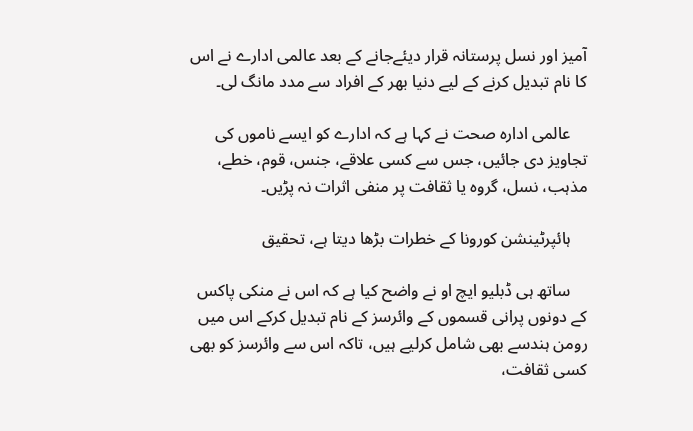آمیز اور نسل پرستانہ قرار دیئےجانے کے بعد عالمی ادارے نے اس کا نام تبدیل کرنے کے لیے دنیا بھر کے افراد سے مدد مانگ لی۔

    عالمی ادارہ صحت نے کہا ہے کہ ادارے کو ایسے ناموں کی تجاویز دی جائیں، جس سے کسی علاقے، جنس، قوم، خطے، مذہب، نسل، گروہ یا ثقافت پر منفی اثرات نہ پڑیں۔

    ہائپرٹینشن کورونا کے خطرات بڑھا دیتا ہے، تحقیق

    ساتھ ہی ڈبلیو ایچ او نے واضح کیا ہے کہ اس نے منکی پاکس کے دونوں پرانی قسموں کے وائرسز کے نام تبدیل کرکے اس میں رومن ہندسے بھی شامل کرلیے ہیں، تاکہ اس سے وائرسز کو بھی کسی ثقافت،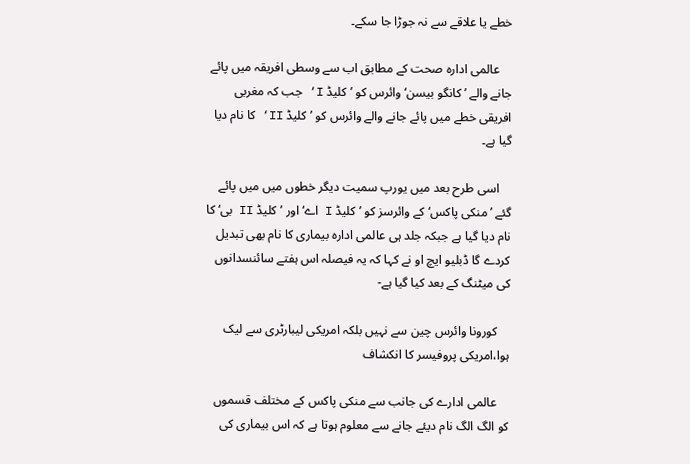خطے یا علاقے سے نہ جوڑا جا سکے۔

    عالمی ادارہ صحت کے مطابق اب سے وسطی افریقہ میں پائے جانے والے ’کانگو بیسن‘ وائرس کو ’کلیڈ I‘ جب کہ مغربی افریقی خطے میں پائے جانے والے وائرس کو ’کلیڈ II‘ کا نام دیا گیا ہے۔

    اسی طرح بعد میں یورپ سمیت دیگر خطوں میں میں پائے گئے ’منکی پاکس‘ کے وائرسز کو ’کلیڈ I اے‘ اور ’کلیڈ II بی‘ کا نام دیا گیا ہے جبکہ جلد ہی عالمی ادارہ بیماری کا نام بھی تبدیل کردے گا ڈبلیو ایچ او نے کہا کہ یہ فیصلہ اس ہفتے سائنسدانوں کی میٹنگ کے بعد کیا گیا ہے-

    کورونا وائرس چین سے نہیں بلکہ امریکی لیبارٹری سے لیک ہوا،امریکی پروفیسر کا انکشاف

    عالمی ادارے کی جانب سے منکی پاکس کے مختلف قسموں کو الگ الگ نام دیئے جانے سے معلوم ہوتا ہے کہ اس بیماری کی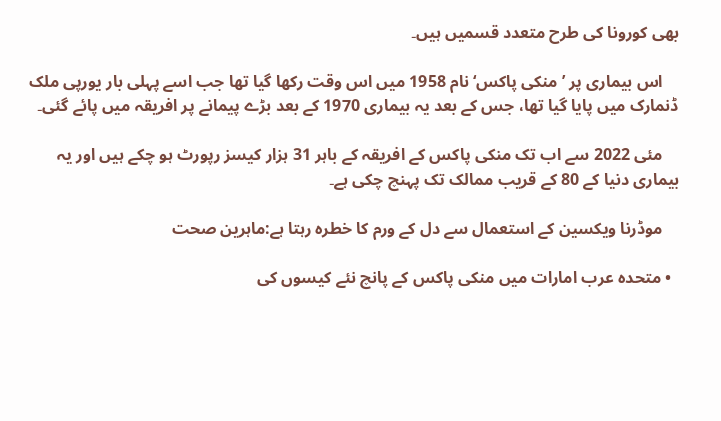بھی کورونا کی طرح متعدد قسمیں ہیں۔

    اس بیماری پر ’منکی پاکس‘ نام 1958 میں اس وقت رکھا گیا تھا جب اسے پہلی بار یورپی ملک ڈنمارک میں پایا گیا تھا، جس کے بعد یہ بیماری 1970 کے بعد بڑے پیمانے پر افریقہ میں پائے گئی۔

    مئی 2022 سے اب تک منکی پاکس کے افریقہ کے باہر 31 ہزار کیسز رپورٹ ہو چکے ہیں اور یہ بیماری دنیا کے 80 کے قریب ممالک تک پہنچ چکی ہے۔

    موڈرنا ویکسین کے استعمال سے دل کے ورم کا خطرہ رہتا ہے:ماہرین صحت

  • متحدہ عرب امارات میں منکی پاکس کے پانچ نئے کیسوں کی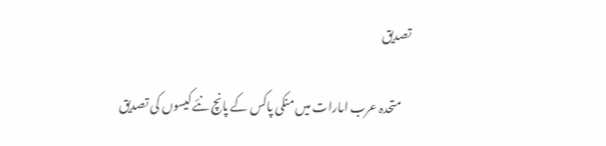تصدیق

    متحدہ عرب امارات میں منکی پاکس کے پانچ نئے کیسوں کی تصدیق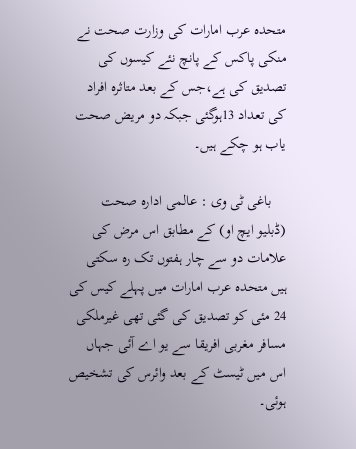متحدہ عرب امارات کی وزارت صحت نے منکی پاکس کے پانچ نئے کیسوں کی تصدیق کی ہے،جس کے بعد متاثرہ افراد کی تعداد 13ہوگئی جبکہ دو مریض صحت یاب ہو چکے ہیں۔

    باغی ٹی وی : عالمی ادارہ صحت (ڈبلیو ایچ او) کے مطابق اس مرض کی علامات دو سے چار ہفتوں تک رہ سکتی ہیں متحدہ عرب امارات میں پہلے کیس کی 24 مئی کو تصدیق کی گئی تھی غیرملکی مسافر مغربی افریقا سے یو اے آئی جہاں اس میں ٹیسٹ کے بعد وائرس کی تشخیص ہوئی۔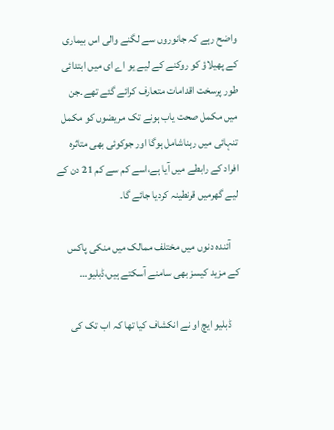واضح رہے کہ جانوروں سے لگنے والی اس بیماری کے پھیلاؤ کو روکنے کے لیے یو اے ای میں ابتدائی طور پرسخت اقدامات متعارف کرائے گئے تھے۔جن میں مکمل صحت یاب ہونے تک مریضوں کو مکمل تنہائی میں رہناشامل ہوگا اور جوکوئی بھی متاثرہ افراد کے رابطے میں آیا ہے،اسے کم سے کم 21 دن کے لیے گھرمیں قرنطینہ کردیا جائے گا۔

    آئندہ دنوں میں مختلف ممالک میں منکی پاکس کے مزید کیسز بھی سامنے آسکتے ہیں،ڈبلیو…

    ڈبلیو ایچ او نے انکشاف کیا تھا کہ اب تک کی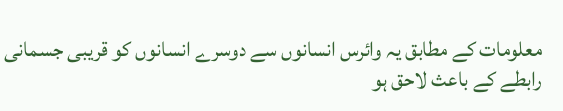معلومات کے مطابق یہ وائرس انسانوں سے دوسرے انسانوں کو قریبی جسمانی رابطے کے باعث لاحق ہو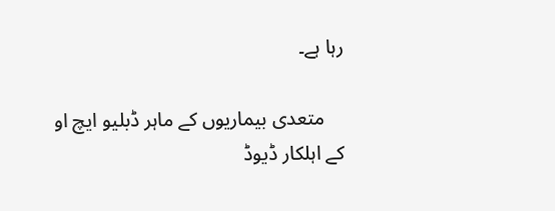رہا ہے۔

    متعدی بیماریوں کے ماہر ڈبلیو ایچ او کے اہلکار ڈیوڈ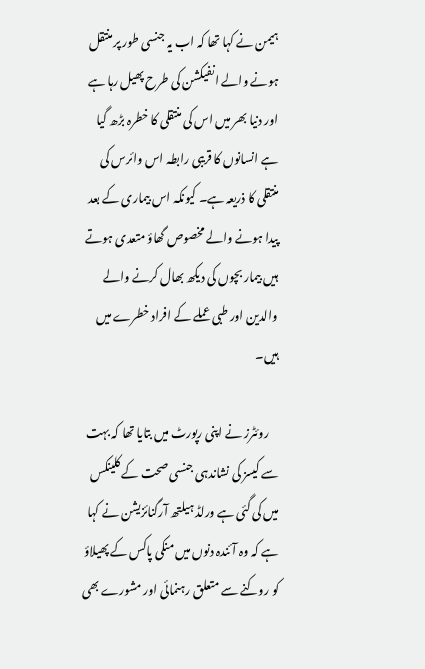ہیمن نے کہا تھا کہ اب یہ جنسی طور پر منتقل ہونے والے انفیکشن کی طرح پھیل رہا ہے اور دنیا بھر میں اس کی منتقلی کا خطرہ بڑھ گیا ہے انسانوں کا قریبی رابطہ اس وائرس کی منتقلی کا ذریعہ ہے۔ کیونکہ اس بیماری کے بعد پیدا ہونے والے مخصوص گھاؤ متعدی ہوتے ہیں بیمار بچوں کی دیکھ بھال کرنے والے والدین اور طبی عملے کے افراد خطرے میں ہیں۔

    روئٹرز نے اپنی رپورٹ میں بتایا تھا کہ بہت سے کیسز کی نشاندہی جنسی صحت کے کلینکس میں کی گئی ہے ورلڈ ہیلتھ آرگنائزیشن نے کہا ہے کہ وہ آئندہ دنوں میں منکی پاکس کے پھیلاؤ کو روکنے سے متعلق رہنمائی اور مشورے بھی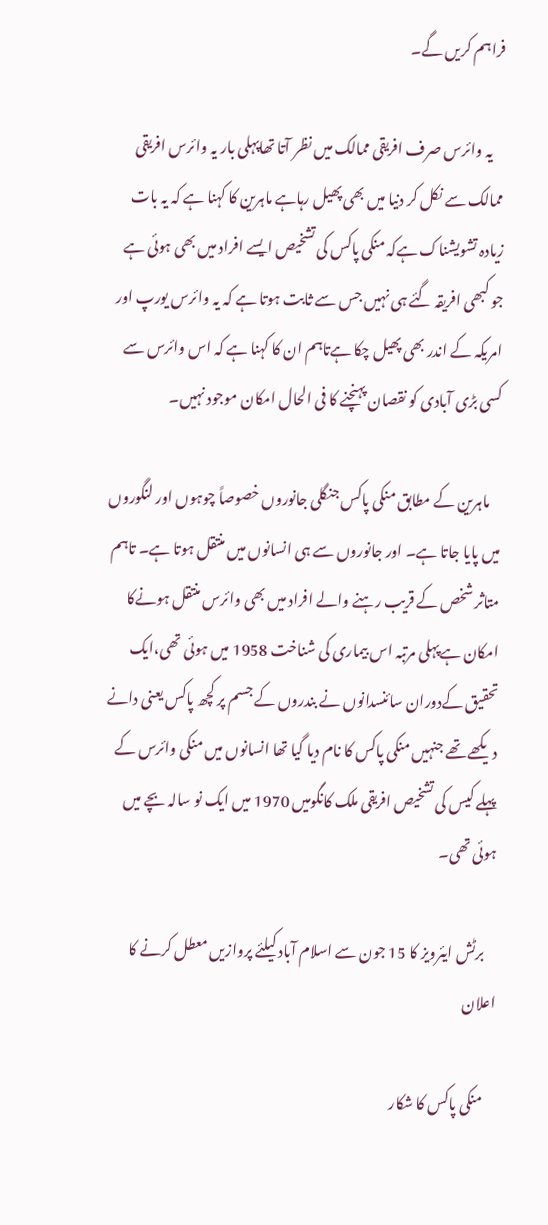فراہم کریں گے۔

    یہ وائرس صرف افریقی ممالک میں نظر آتا تھاپہلی بار یہ وائرس افریقی ممالک سے نکل کر دنیا میں بھی پھیل رہاہے ماہرین کا کہنا ہے کہ یہ بات زیادہ تشویشناک ہےکہ منکی پاکس کی تشخیص ایسے افراد میں بھی ہوئی ہے جو کبھی افریقہ گئے ہی نہیں جس سے ثابت ہوتا ہے کہ یہ وائرس یورپ اور امریکہ کے اندر بھی پھیل چکا ہےتاہم ان کا کہنا ہے کہ اس وائرس سے کسی بڑی آبادی کو نقصان پہنچنے کا فی الحال امکان موجود نہیں۔

    ماہرین کے مطابق منکی پاکس جنگلی جانوروں خصوصاً چوہوں اور لنگوروں میں پایا جاتا ہے۔ اور جانوروں سے ہی انسانوں میں منتقل ہوتا ہے۔ تاہم متاثر شخص کے قریب رہنے والے افراد میں بھی وائرس منتقل ہونےکا امکان ہےپہلی مرتبہ اس بیماری کی شناخت 1958 میں ہوئی تھی،ایک تحقیق کےدوران سائنسدانوں نے بندروں کے جسم پر کچھ پاکس یعنی دانے دیکھے تھے جنہیں منکی پاکس کا نام دیا گیا تھا انسانوں میں منکی وائرس کے پہلے کیس کی تشخیص افریقی ملک کانگومیں 1970 میں ایک نو سالہ بچے میں ہوئی تھی۔

    برٹش ایئرویز کا 15 جون سے اسلام آباد کیلئے پروازیں معطل کرنے کا اعلان

    منکی پاکس کا شکار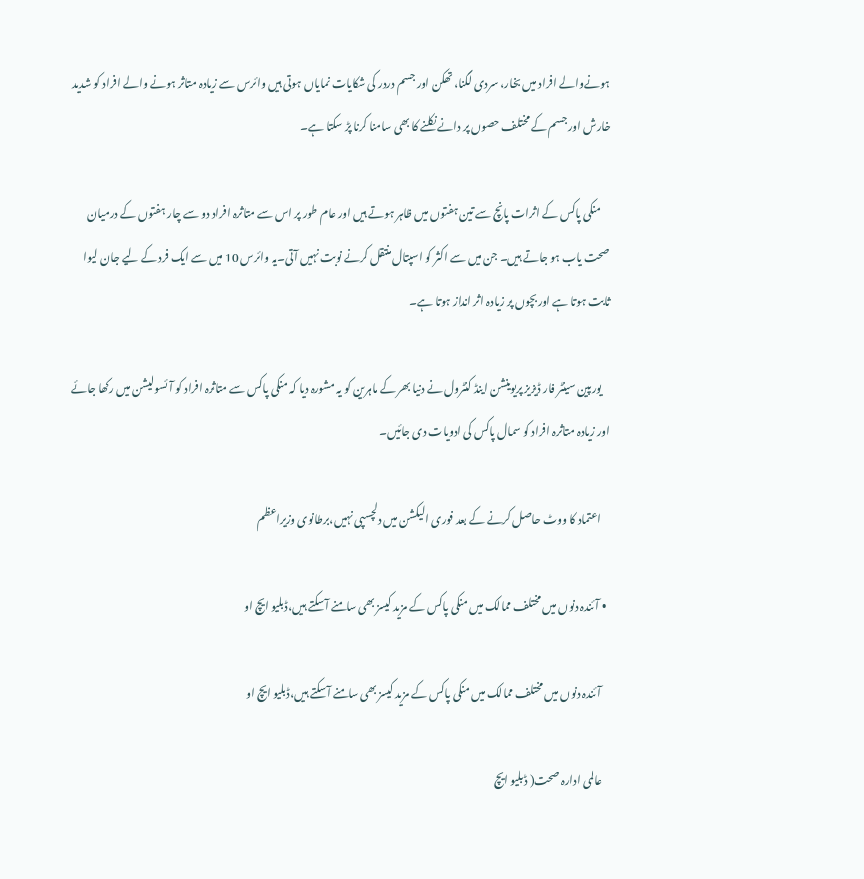ہونےوالے افراد میں بخار، سردی لگنا، تھکن اور جسم دردر کی شکایات نمایاں ہوتی ہیں وائرس سے زیادہ متاثر ہونے والے افراد کو شدید خارش اور جسم کے مختلف حصوں پر دانے نکلنے کا بھی سامنا کرنا پڑ سکتا ہے۔

    منکی پاکس کے اثرات پانچ سے تین ہفتوں میں ظاہر ہوتے ہیں اور عام طور پر اس سے متاثرہ افراد دو سے چار ہفتوں کے درمیان صحت یاب ہو جاتے ہیں۔ جن میں سے اکثر کو اسپتال منتقل کرنے نوبت نہیں آتی۔یہ وائرس 10 میں سے ایک فرد کے لیے جان لیوا ثابت ہوتا ہے اوربچوں پر زیادہ اثر انداز ہوتا ہے۔

    یورپین سینٹر فار ڈیزیز پریوینشن اینڈ کنٹرول نے دنیا بھر کے ماہرین کو یہ مشورہ دیا کہ منکی پاکس سے متاثرہ افراد کو آئسولیشن میں رکھا جائے اور زیادہ متاثرہ افراد کو سمال پاکس کی ادویات دی جائیں۔

    اعتماد کا ووٹ حاصل کرنے کے بعد فوری الیکشن میں دلچسپی نہیں،برطانوی وزیراعظم

  • آئندہ دنوں میں مختلف ممالک میں منکی پاکس کے مزید کیسز بھی سامنے آسکتے ہیں،ڈبلیو ایچ او

    آئندہ دنوں میں مختلف ممالک میں منکی پاکس کے مزید کیسز بھی سامنے آسکتے ہیں،ڈبلیو ایچ او

    عالمی ادارہ صحت( ڈبلیو ایچ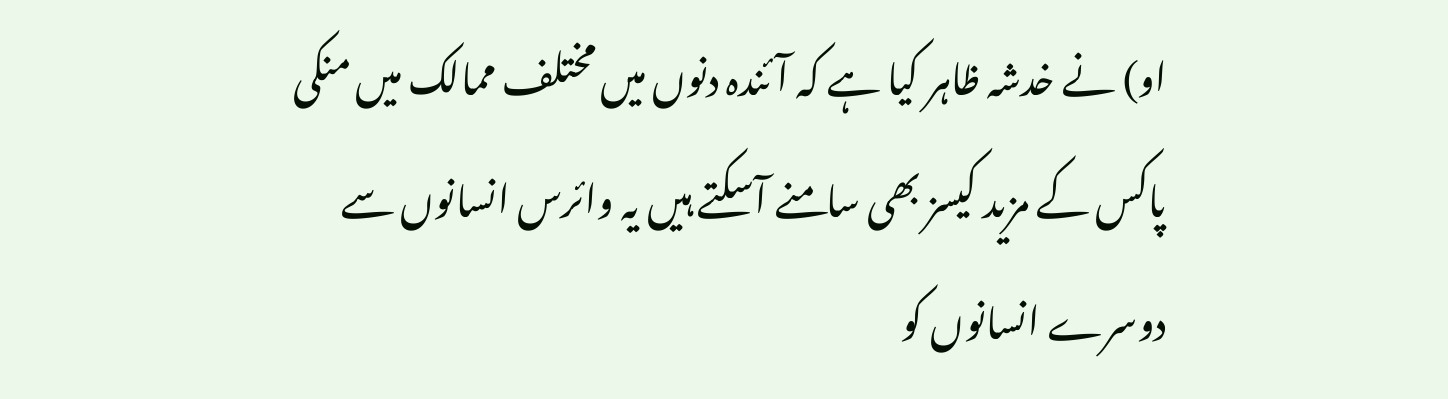او) نے خدشہ ظاہر کیا ہے کہ آئندہ دنوں میں مختلف ممالک میں منکی پاکس کے مزید کیسز بھی سامنے آسکتے ہیں یہ وائرس انسانوں سے دوسرے انسانوں کو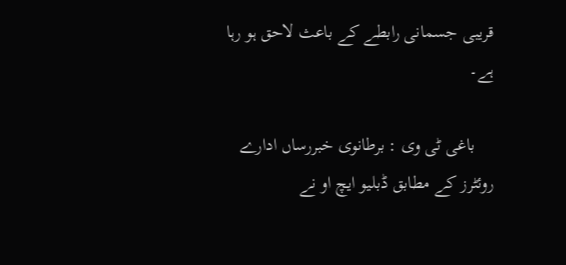قریبی جسمانی رابطے کے باعث لاحق ہو رہا ہے۔

    باغی ٹی وی : برطانوی خبررساں ادارے روئٹرز کے مطابق ڈبلیو ایچ او نے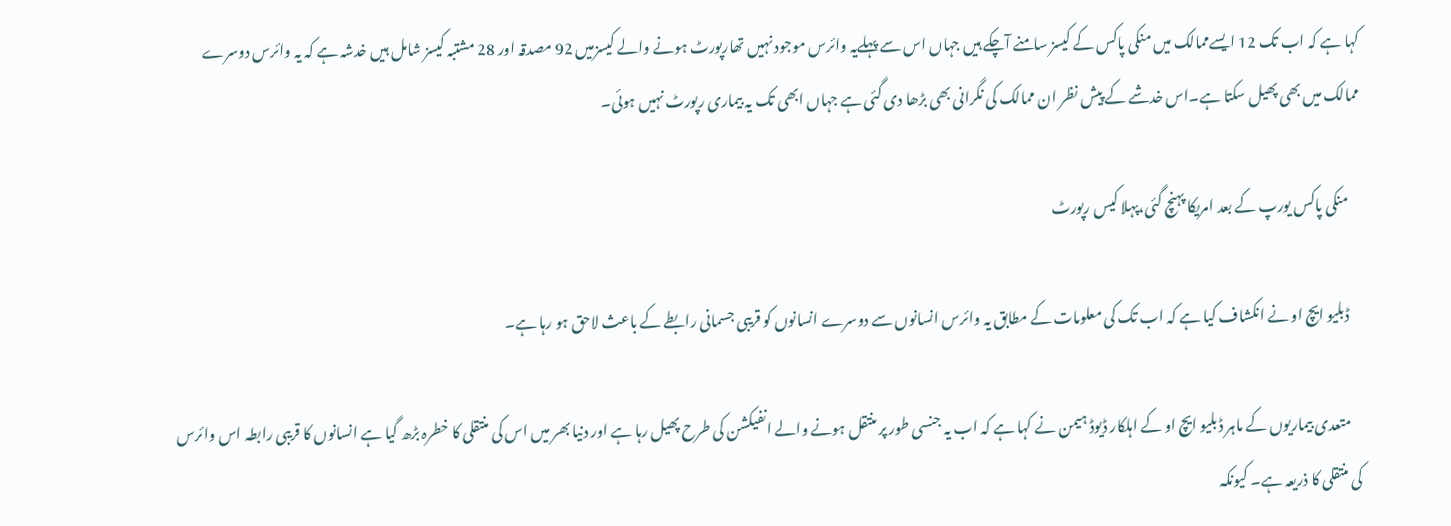کہا ہے کہ اب تک 12 ایسےممالک میں منکی پاکس کے کیسز سامنے آچکے ہیں جہاں اس سے پہلےیہ وائرس موجود نہیں تھارپورٹ ہونے والے کیسزمیں 92 مصدقہ اور 28 مشتبہ کیسز شامل ہیں خدشہ ہے کہ یہ وائرس دوسرے ممالک میں بھی پھیل سکتا ہے۔اس خدشے کے پیش نظر ان ممالک کی نگرانی بھی بڑھا دی گئی ہے جہاں ابھی تک یہ بیماری رپورٹ نہیں ہوئی۔

    منکی پاکس یورپ کے بعد امریکا پہنچ گئی،پہلا کیس رپورٹ

    ڈبلیو ایچ او نے انکشاف کیا ہے کہ اب تک کی معلومات کے مطابق یہ وائرس انسانوں سے دوسرے انسانوں کو قریبی جسمانی رابطے کے باعث لاحق ہو رہا ہے۔

    متعدی بیماریوں کے ماہر ڈبلیو ایچ او کے اہلکار ڈیوڈ ہیمن نے کہا ہے کہ اب یہ جنسی طور پر منتقل ہونے والے انفیکشن کی طرح پھیل رہا ہے اور دنیا بھر میں اس کی منتقلی کا خطرہ بڑھ گیا ہے انسانوں کا قریبی رابطہ اس وائرس کی منتقلی کا ذریعہ ہے۔ کیونکہ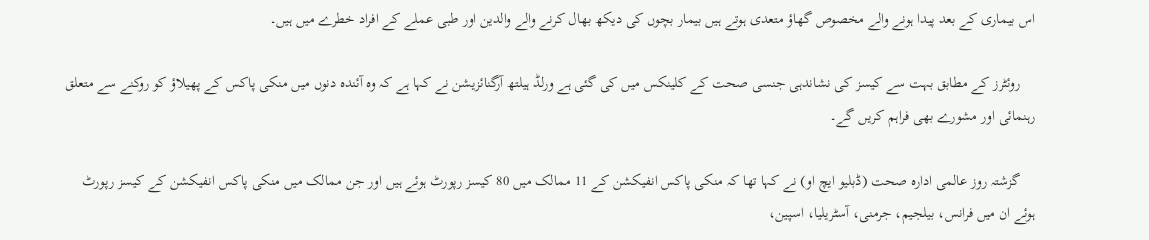اس بیماری کے بعد پیدا ہونے والے مخصوص گھاؤ متعدی ہوتے ہیں بیمار بچوں کی دیکھ بھال کرنے والے والدین اور طبی عملے کے افراد خطرے میں ہیں۔

    روئٹرز کے مطابق بہت سے کیسز کی نشاندہی جنسی صحت کے کلینکس میں کی گئی ہے ورلڈ ہیلتھ آرگنائزیشن نے کہا ہے کہ وہ آئندہ دنوں میں منکی پاکس کے پھیلاؤ کو روکنے سے متعلق رہنمائی اور مشورے بھی فراہم کریں گے۔

    گزشتہ روز عالمی ادارہ صحت (ڈبلیو ایچ او) نے کہا تھا کہ منکی پاکس انفیکشن کے 11 ممالک میں 80 کیسز رپورٹ ہوئے ہیں اور جن ممالک میں منکی پاکس انفیکشن کے کیسز رپورٹ ہوئے ان میں فرانس، بیلجیم، جرمنی، آسٹریلیا، اسپین،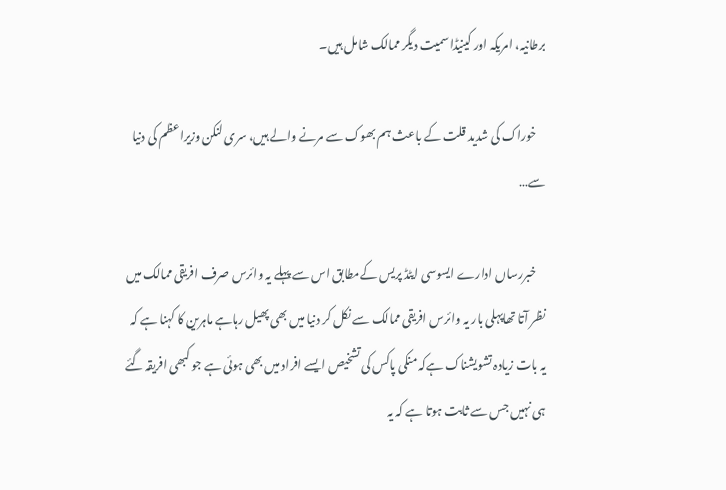برطانیہ، امریکہ اور کینیڈا سمیت دیگر ممالک شامل ہیں۔

    خوراک کی شدید قلت کے باعث ہم بھوک سے مرنے والے ہیں، سری لنکن وزیراعظم کی دنیا سے…

    خبررساں ادارے ایسوسی ایٹڈ پریس کےمطابق اس سے پہلے یہ وائرس صرف افریقی ممالک میں نظر آتا تھاپہلی بار یہ وائرس افریقی ممالک سے نکل کر دنیا میں بھی پھیل رہاہے ماہرین کا کہنا ہے کہ یہ بات زیادہ تشویشناک ہےکہ منکی پاکس کی تشخیص ایسے افراد میں بھی ہوئی ہے جو کبھی افریقہ گئے ہی نہیں جس سے ثابت ہوتا ہے کہ یہ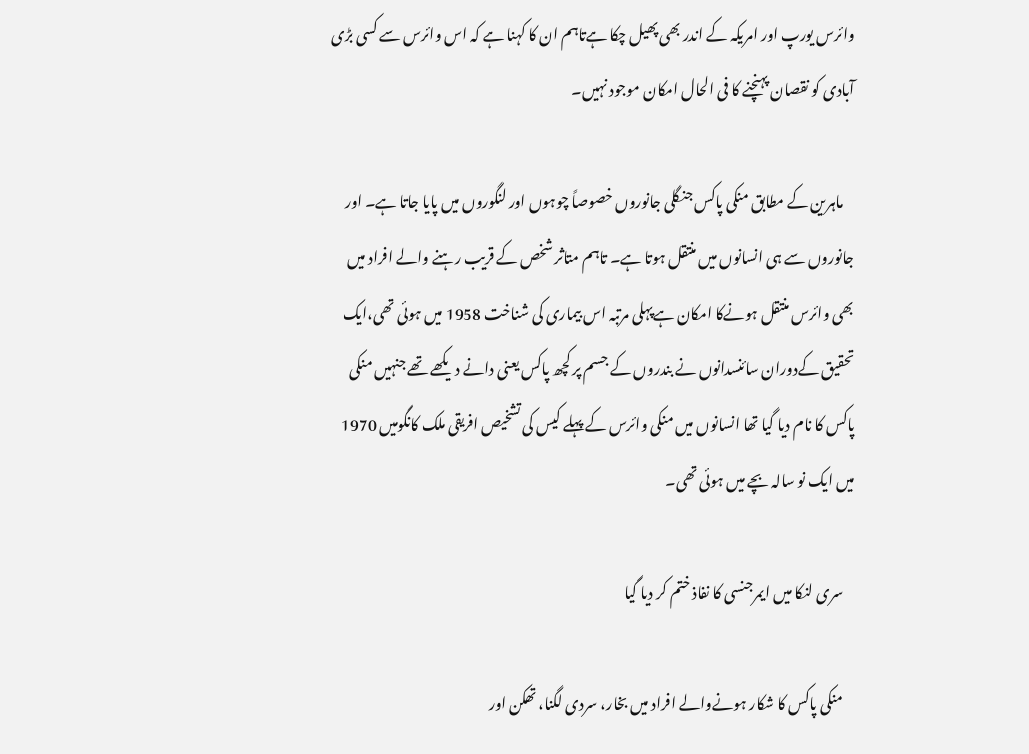وائرس یورپ اور امریکہ کے اندر بھی پھیل چکا ہےتاہم ان کا کہنا ہے کہ اس وائرس سے کسی بڑی آبادی کو نقصان پہنچنے کا فی الحال امکان موجود نہیں۔

    ماہرین کے مطابق منکی پاکس جنگلی جانوروں خصوصاً چوہوں اور لنگوروں میں پایا جاتا ہے۔ اور جانوروں سے ہی انسانوں میں منتقل ہوتا ہے۔ تاہم متاثر شخص کے قریب رہنے والے افراد میں بھی وائرس منتقل ہونےکا امکان ہےپہلی مرتبہ اس بیماری کی شناخت 1958 میں ہوئی تھی،ایک تحقیق کےدوران سائنسدانوں نے بندروں کے جسم پر کچھ پاکس یعنی دانے دیکھے تھے جنہیں منکی پاکس کا نام دیا گیا تھا انسانوں میں منکی وائرس کے پہلے کیس کی تشخیص افریقی ملک کانگومیں 1970 میں ایک نو سالہ بچے میں ہوئی تھی۔

    سری لنکا میں ایمرجنسی کا نفاذ ختم کر دیا گیا

    منکی پاکس کا شکار ہونےوالے افراد میں بخار، سردی لگنا، تھکن اور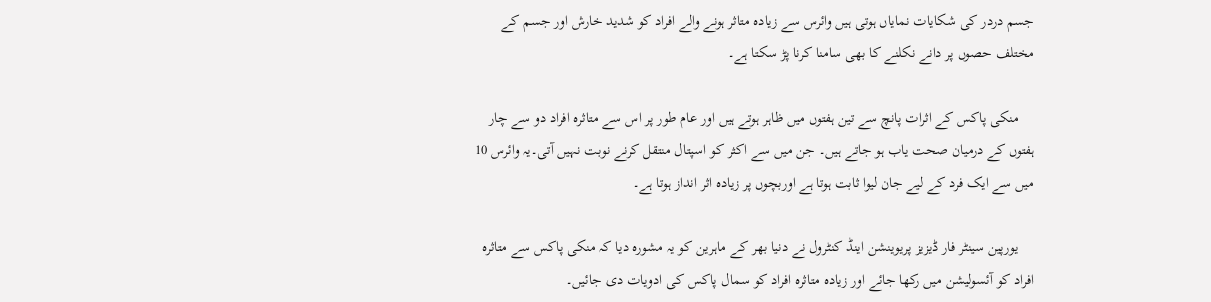جسم دردر کی شکایات نمایاں ہوتی ہیں وائرس سے زیادہ متاثر ہونے والے افراد کو شدید خارش اور جسم کے مختلف حصوں پر دانے نکلنے کا بھی سامنا کرنا پڑ سکتا ہے۔

    منکی پاکس کے اثرات پانچ سے تین ہفتوں میں ظاہر ہوتے ہیں اور عام طور پر اس سے متاثرہ افراد دو سے چار ہفتوں کے درمیان صحت یاب ہو جاتے ہیں۔ جن میں سے اکثر کو اسپتال منتقل کرنے نوبت نہیں آتی۔یہ وائرس 10 میں سے ایک فرد کے لیے جان لیوا ثابت ہوتا ہے اوربچوں پر زیادہ اثر انداز ہوتا ہے۔

    یورپین سینٹر فار ڈیزیز پریوینشن اینڈ کنٹرول نے دنیا بھر کے ماہرین کو یہ مشورہ دیا کہ منکی پاکس سے متاثرہ افراد کو آئسولیشن میں رکھا جائے اور زیادہ متاثرہ افراد کو سمال پاکس کی ادویات دی جائیں۔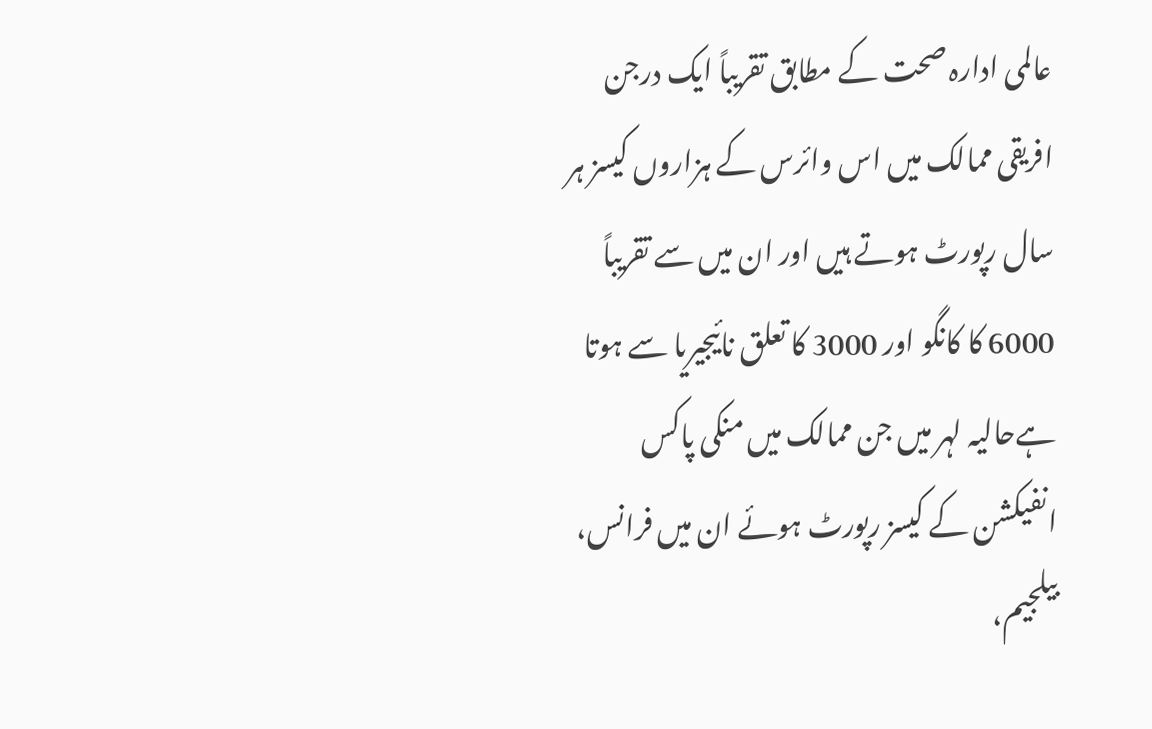عالمی ادارہ صحت کے مطابق تقریباً ایک درجن افریقی ممالک میں اس وائرس کے ہزاروں کیسز ہر سال رپورٹ ہوتے ہیں اور ان میں سے تقریباً 6000 کا کانگو اور 3000 کا تعلق نائیجیریا سے ہوتا ہےحالیہ لہر میں جن ممالک میں منکی پاکس انفیکشن کے کیسز رپورٹ ہوئے ان میں فرانس، بیلجیم،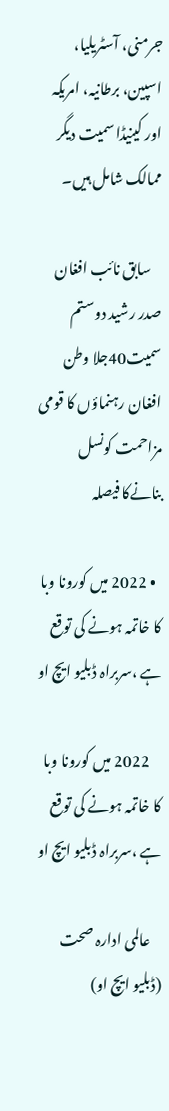جرمنی، آسٹریلیا، اسپین، برطانیہ، امریکہ اور کینیڈا سمیت دیگر ممالک شامل ہیں۔

    سابق نائب افغان صدر رشید دوستم سمیت40جلا وطن افغان رہنماؤں کا قومی مزاحمت کونسل بنانےکا فیصلہ

  • 2022 میں کورونا وبا کا خاتمہ ہونے کی توقع ہے ،سربراہ ڈبلیو ایچ او

    2022 میں کورونا وبا کا خاتمہ ہونے کی توقع ہے ،سربراہ ڈبلیو ایچ او

    عالمی ادارہ صحت (ڈبلیو ایچ او)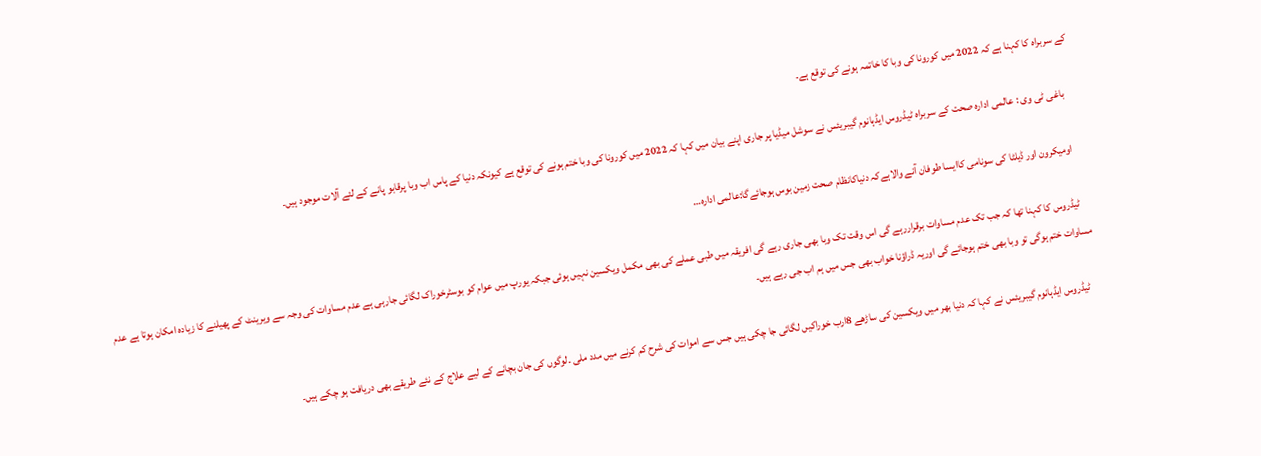کے سربراہ کا کہنا ہے کہ 2022 میں کورونا کی وبا کا خاتمہ ہونے کی توقع ہے۔

    باغی ٹی وی : عالمی ادارہ صحت کے سربراہ ٹیڈروس ایڈہانوم گیبریئس نے سوشل میڈیا پر جاری اپنے بیان میں کہا کہ 2022 میں کورونا کی وبا ختم ہونے کی توقع ہے کیونکہ دنیا کے پاس اب وبا پرقابو پانے کے لئے آلات موجود ہیں۔

    اومیکرون اور ڈیلٹا کی سونامی کاایسا طوفان آنے والاہےکہ دنیاکانظام صحت زمین بوس ہوجائےگا:عالمی ادارہ…

    ٹیڈروس کا کہنا تھا کہ جب تک عدم مساوات برقراررہے گی اس وقت تک وبا بھی جاری رہے گی افریقہ میں طبی عملے کی بھی مکمل ویکسین نہیں ہوئی جبکہ یورپ میں عوام کو بوسٹرخوراک لگائی جارہی ہے عدم مساوات کی وجہ سے ویرینٹ کے پھیلنے کا زیادہ امکان ہوتا ہے عدم مساوات ختم ہوگی تو وبا بھی ختم ہوجائے گی اوریہ ڈراؤنا خواب بھی جس میں ہم اب جی رہے ہیں۔

    ٹیڈروس ایڈہانوم گیبریئس نے کہا کہ دنیا بھر میں ویکسین کی ساڑھے 8ارب خوراکیں لگائی جا چکی ہیں جس سے اموات کی شرح کم کرنے میں مدد ملی ۔لوگوں کی جان بچانے کے لیے علاج کے نئے طریقے بھی دریافت ہو چکے ہیں۔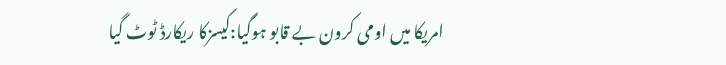امریکا میں اومی کرون بے قابو ہوگیا:کیسزکا ریکارڈ ٹوٹ گیا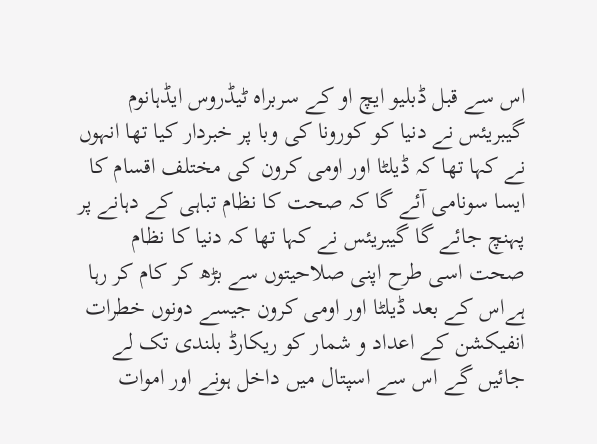اس سے قبل ڈبلیو ایچ او کے سربراہ ٹیڈروس ایڈہانوم گیبریئس نے دنیا کو کورونا کی وبا پر خبردار کیا تھا انہوں نے کہا تھا کہ ڈیلٹا اور اومی کرون کی مختلف اقسام کا ایسا سونامی آئے گا کہ صحت کا نظام تباہی کے دہانے پر پہنچ جائے گا گیبریئس نے کہا تھا کہ دنیا کا نظام صحت اسی طرح اپنی صلاحیتوں سے بڑھ کر کام کر رہا ہےاس کے بعد ڈیلٹا اور اومی کرون جیسے دونوں خطرات انفیکشن کے اعداد و شمار کو ریکارڈ بلندی تک لے جائیں گے اس سے اسپتال میں داخل ہونے اور اموات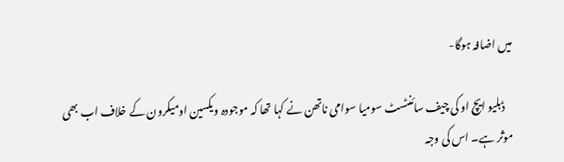میں اضافہ ہوگا-

    ڈبلیو ایچ او کی چیف سائنٹسٹ سومیا سوامی ناتھن نے کہا تھا کہ موجودہ ویکسین اومیکرون کے خلاف اب بھی موثر ہے۔ اس کی وجہ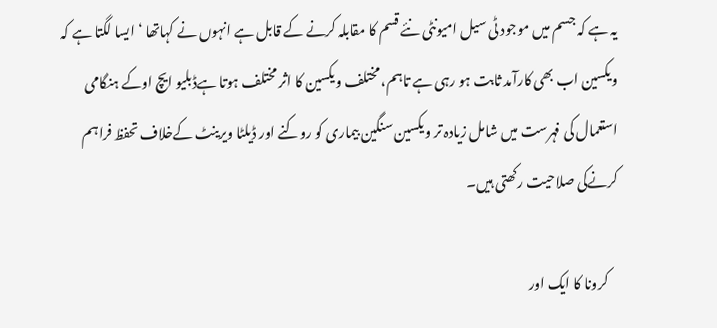یہ ہے کہ جسم میں موجود ٹی سیل امیونٹی نئے قسم کا مقابلہ کرنے کے قابل ہے انہوں نے کہاتھا ‘ایسا لگتا ہے کہ ویکسین اب بھی کارآمد ثابت ہو رہی ہے تاہم، مختلف ویکسین کا اثر مختلف ہوتا ہےڈبلیو ایچ اوکے ہنگامی استعمال کی فہرست میں شامل زیادہ تر ویکسین سنگین بیماری کو روکنے اور ڈیلٹا ویرینٹ کےخلاف تحفظ فراہم کرنےکی صلاحیت رکھتی ہیں۔

    کرونا کا ایک اور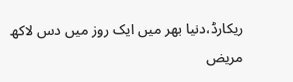ریکارڈ،دنیا بھر میں ایک روز میں دس لاکھ مریض